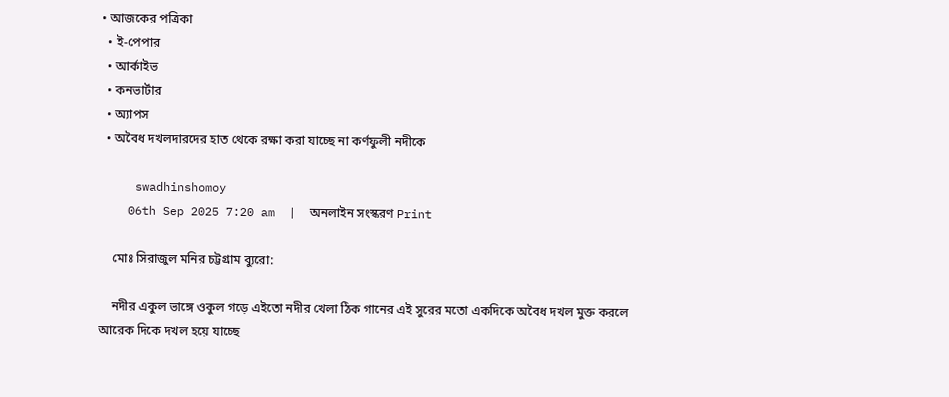• আজকের পত্রিকা
  • ই-পেপার
  • আর্কাইভ
  • কনভার্টার
  • অ্যাপস
  • অবৈধ দখলদারদের হাত থেকে রক্ষা করা যাচ্ছে না কর্ণফুলী নদীকে

     swadhinshomoy
    06th Sep 2025 7:20 am  |  অনলাইন সংস্করণ Print

    মোঃ সিরাজুল মনির চট্টগ্রাম ব্যুরো:

    নদীর একুল ভাঙ্গে ওকুল গড়ে এইতো নদীর খেলা ঠিক গানের এই সুরের মতো একদিকে অবৈধ দখল মুক্ত করলে আরেক দিকে দখল হয়ে যাচ্ছে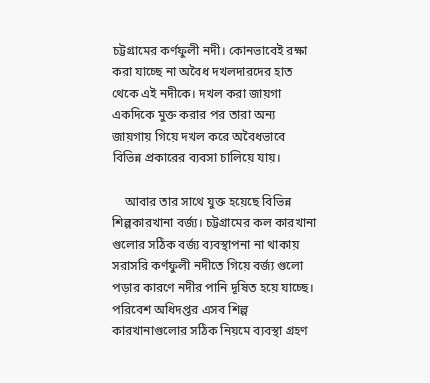চট্টগ্রামের কর্ণফুলী নদী। কোনভাবেই রক্ষা করা যাচ্ছে না অবৈধ দখলদারদের হাত থেকে এই নদীকে। দখল করা জায়গা একদিকে মুক্ত করার পর তারা অন্য জায়গায় গিয়ে দখল করে অবৈধভাবে বিভিন্ন প্রকারের ব্যবসা চালিয়ে যায়।

    আবার তার সাথে যুক্ত হয়েছে বিভিন্ন শিল্পকারখানা বর্জ্য। চট্টগ্রামের কল কারখানা গুলোর সঠিক বর্জ্য ব্যবস্থাপনা না থাকায় সরাসরি কর্ণফুলী নদীতে গিয়ে বর্জ্য গুলো পড়ার কারণে নদীর পানি দূষিত হয়ে যাচ্ছে। পরিবেশ অধিদপ্তর এসব শিল্প কারখানাগুলোর সঠিক নিয়মে ব্যবস্থা গ্রহণ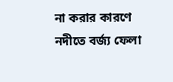না করার কারণে নদীতে বর্জ্য ফেলা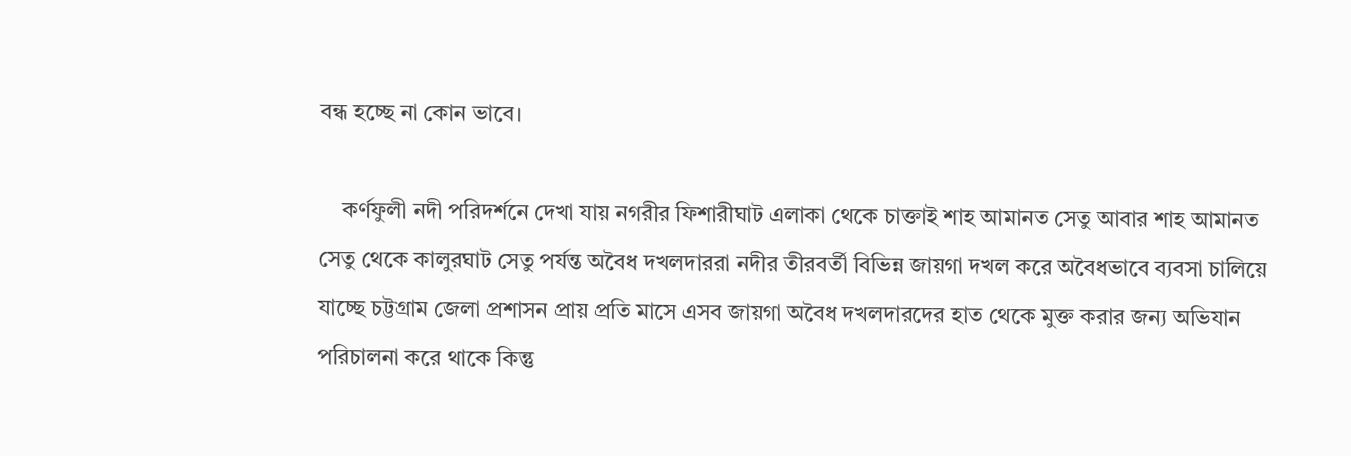বন্ধ হচ্ছে না কোন ভাবে।

    কর্ণফুলী নদী পরিদর্শনে দেখা যায় নগরীর ফিশারীঘাট এলাকা থেকে চাক্তাই শাহ আমানত সেতু আবার শাহ আমানত সেতু থেকে কালুরঘাট সেতু পর্যন্ত অবৈধ দখলদাররা নদীর তীরবর্তী বিভিন্ন জায়গা দখল করে অবৈধভাবে ব্যবসা চালিয়ে যাচ্ছে চট্টগ্রাম জেলা প্রশাসন প্রায় প্রতি মাসে এসব জায়গা অবৈধ দখলদারদের হাত থেকে মুক্ত করার জন্য অভিযান পরিচালনা করে থাকে কিন্তু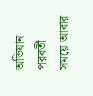অভিযান পরবর্তী সময়ে আবার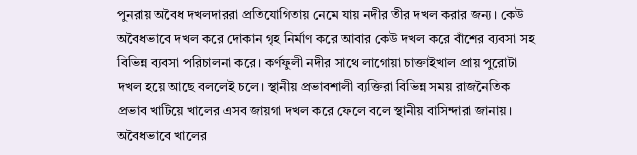পুনরায় অবৈধ দখলদাররা প্রতিযোগিতায় নেমে যায় নদীর তীর দখল করার জন্য। কেউ অবৈধভাবে দখল করে দোকান গৃহ নির্মাণ করে আবার কেউ দখল করে বাঁশের ব্যবসা সহ বিভিন্ন ব্যবসা পরিচালনা করে। কর্ণফুলী নদীর সাথে লাগোয়া চাক্তাইখাল প্রায় পুরোটা দখল হয়ে আছে বললেই চলে। স্থানীয় প্রভাবশালী ব্যক্তিরা বিভিন্ন সময় রাজনৈতিক প্রভাব খাটিয়ে খালের এসব জায়গা দখল করে ফেলে বলে স্থানীয় বাসিন্দারা জানায়। অবৈধভাবে খালের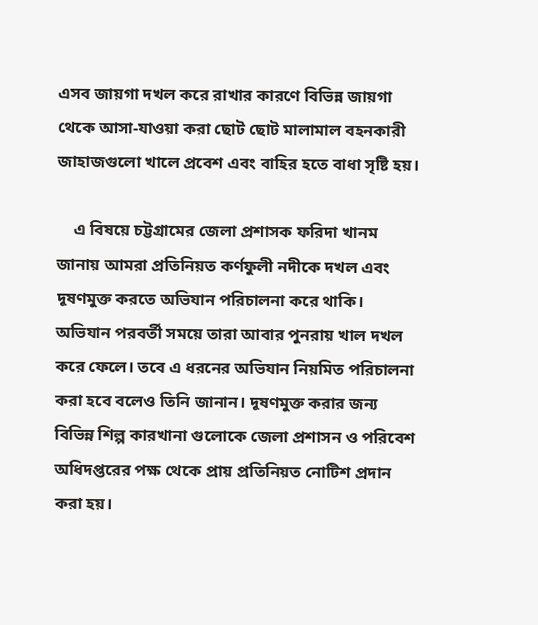এসব জায়গা দখল করে রাখার কারণে বিভিন্ন জায়গা থেকে আসা-যাওয়া করা ছোট ছোট মালামাল বহনকারী জাহাজগুলো খালে প্রবেশ এবং বাহির হতে বাধা সৃষ্টি হয়।

    এ বিষয়ে চট্টগ্রামের জেলা প্রশাসক ফরিদা খানম জানায় আমরা প্রতিনিয়ত কর্ণফুলী নদীকে দখল এবং দূষণমুক্ত করতে অভিযান পরিচালনা করে থাকি। অভিযান পরবর্তী সময়ে তারা আবার পুনরায় খাল দখল করে ফেলে। তবে এ ধরনের অভিযান নিয়মিত পরিচালনা করা হবে বলেও তিনি জানান। দূষণমুক্ত করার জন্য বিভিন্ন শিল্প কারখানা গুলোকে জেলা প্রশাসন ও পরিবেশ অধিদপ্তরের পক্ষ থেকে প্রায় প্রতিনিয়ত নোটিশ প্রদান করা হয়।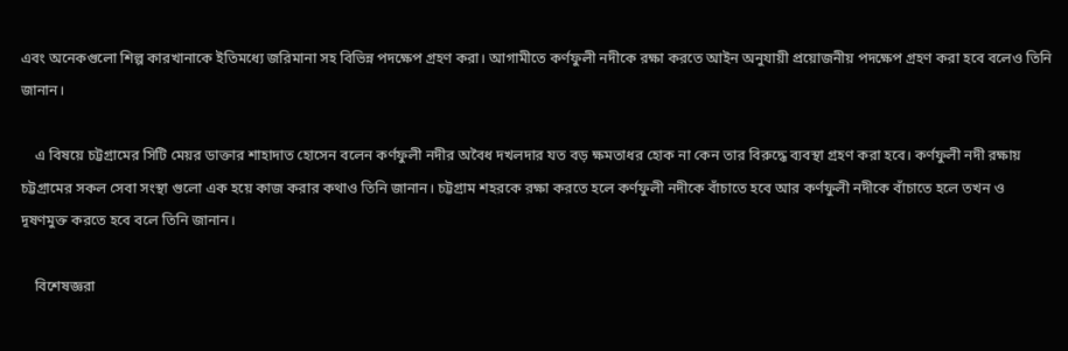এবং অনেকগুলো শিল্প কারখানাকে ইতিমধ্যে জরিমানা সহ বিভিন্ন পদক্ষেপ গ্রহণ করা। আগামীতে কর্ণফুলী নদীকে রক্ষা করতে আইন অনুযায়ী প্রয়োজনীয় পদক্ষেপ গ্রহণ করা হবে বলেও তিনি জানান।

    এ বিষয়ে চট্টগ্রামের সিটি মেয়র ডাক্তার শাহাদাত হোসেন বলেন কর্ণফুলী নদীর অবৈধ দখলদার যত বড় ক্ষমতাধর হোক না কেন তার বিরুদ্ধে ব্যবস্থা গ্রহণ করা হবে। কর্ণফুলী নদী রক্ষায় চট্টগ্রামের সকল সেবা সংস্থা গুলো এক হয়ে কাজ করার কথাও তিনি জানান। চট্টগ্রাম শহরকে রক্ষা করতে হলে কর্ণফুলী নদীকে বাঁচাতে হবে আর কর্ণফুলী নদীকে বাঁচাতে হলে তখন ও দূষণমুক্ত করতে হবে বলে তিনি জানান।

    বিশেষজ্ঞরা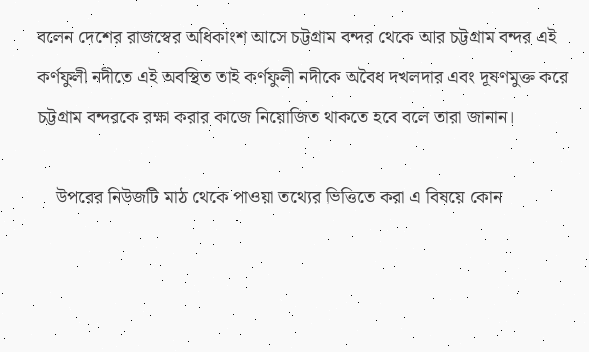বলেন দেশের রাজস্বের অধিকাংশ আসে চট্টগ্রাম বন্দর থেকে আর চট্টগ্রাম বন্দর এই কর্ণফুলী নদীতে এই অবস্থিত তাই কর্ণফুলী নদীকে অবৈধ দখলদার এবং দূষণমুক্ত করে চট্টগ্রাম বন্দরকে রক্ষা করার কাজে নিয়োজিত থাকতে হবে বলে তারা জানান।

    উপরের নিউজটি মাঠ থেকে পাওয়া তথ্যের ভিত্তিতে করা এ বিষয়ে কোন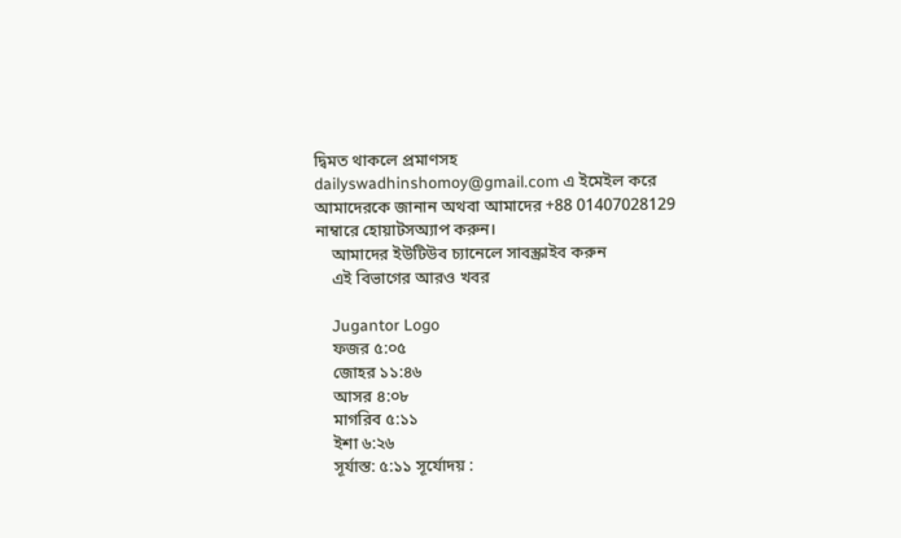দ্বিমত থাকলে প্রমাণসহ dailyswadhinshomoy@gmail.com এ ইমেইল করে আমাদেরকে জানান অথবা আমাদের +88 01407028129 নাম্বারে হোয়াটসঅ্যাপ করুন।
    আমাদের ইউটিউব চ্যানেলে সাবস্ক্রাইব করুন
    এই বিভাগের আরও খবর

    Jugantor Logo
    ফজর ৫:০৫
    জোহর ১১:৪৬
    আসর ৪:০৮
    মাগরিব ৫:১১
    ইশা ৬:২৬
    সূর্যাস্ত: ৫:১১ সূর্যোদয় :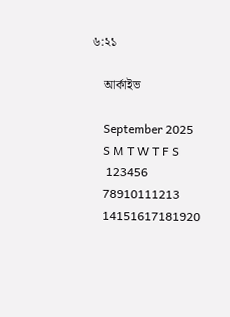৬:২১

    আর্কাইভ

    September 2025
    S M T W T F S
     123456
    78910111213
    14151617181920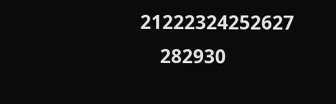21222324252627
    282930